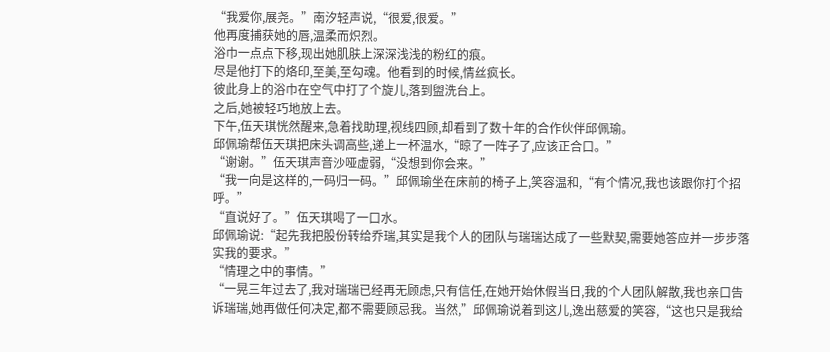“我爱你,展尧。”南汐轻声说,“很爱,很爱。”
他再度捕获她的唇,温柔而炽烈。
浴巾一点点下移,现出她肌肤上深深浅浅的粉红的痕。
尽是他打下的烙印,至美,至勾魂。他看到的时候,情丝疯长。
彼此身上的浴巾在空气中打了个旋儿,落到盥洗台上。
之后,她被轻巧地放上去。
下午,伍天琪恍然醒来,急着找助理,视线四顾,却看到了数十年的合作伙伴邱佩瑜。
邱佩瑜帮伍天琪把床头调高些,递上一杯温水,“晾了一阵子了,应该正合口。”
“谢谢。”伍天琪声音沙哑虚弱,“没想到你会来。”
“我一向是这样的,一码归一码。”邱佩瑜坐在床前的椅子上,笑容温和,“有个情况,我也该跟你打个招呼。”
“直说好了。”伍天琪喝了一口水。
邱佩瑜说:“起先我把股份转给乔瑞,其实是我个人的团队与瑞瑞达成了一些默契,需要她答应并一步步落实我的要求。”
“情理之中的事情。”
“一晃三年过去了,我对瑞瑞已经再无顾虑,只有信任,在她开始休假当日,我的个人团队解散,我也亲口告诉瑞瑞,她再做任何决定,都不需要顾忌我。当然,”邱佩瑜说着到这儿,逸出慈爱的笑容,“这也只是我给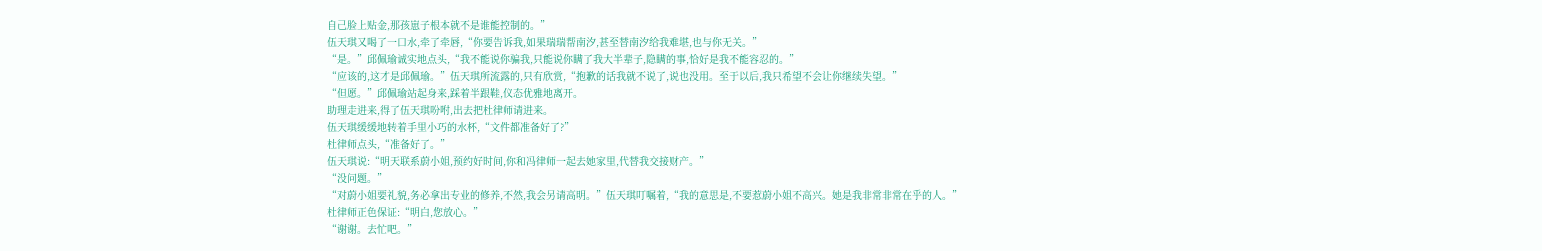自己脸上贴金,那孩崽子根本就不是谁能控制的。”
伍天琪又喝了一口水,牵了牵唇,“你要告诉我,如果瑞瑞帮南汐,甚至替南汐给我难堪,也与你无关。”
“是。”邱佩瑜诚实地点头,“我不能说你骗我,只能说你瞒了我大半辈子,隐瞒的事,恰好是我不能容忍的。”
“应该的,这才是邱佩瑜。”伍天琪所流露的,只有欣赏,“抱歉的话我就不说了,说也没用。至于以后,我只希望不会让你继续失望。”
“但愿。”邱佩瑜站起身来,踩着半跟鞋,仪态优雅地离开。
助理走进来,得了伍天琪吩咐,出去把杜律师请进来。
伍天琪缓缓地转着手里小巧的水杯,“文件都准备好了?”
杜律师点头,“准备好了。”
伍天琪说:“明天联系蔚小姐,预约好时间,你和冯律师一起去她家里,代替我交接财产。”
“没问题。”
“对蔚小姐要礼貌,务必拿出专业的修养,不然,我会另请高明。”伍天琪叮嘱着,“我的意思是,不要惹蔚小姐不高兴。她是我非常非常在乎的人。”
杜律师正色保证:“明白,您放心。”
“谢谢。去忙吧。”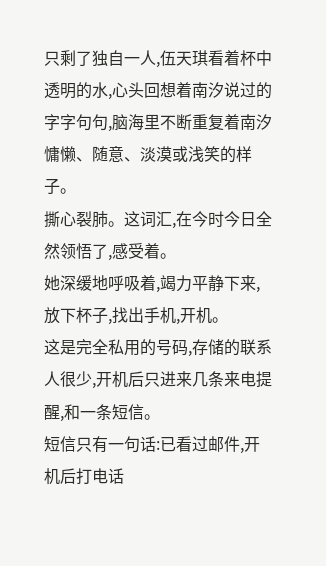只剩了独自一人,伍天琪看着杯中透明的水,心头回想着南汐说过的字字句句,脑海里不断重复着南汐慵懒、随意、淡漠或浅笑的样子。
撕心裂肺。这词汇,在今时今日全然领悟了,感受着。
她深缓地呼吸着,竭力平静下来,放下杯子,找出手机,开机。
这是完全私用的号码,存储的联系人很少,开机后只进来几条来电提醒,和一条短信。
短信只有一句话:已看过邮件,开机后打电话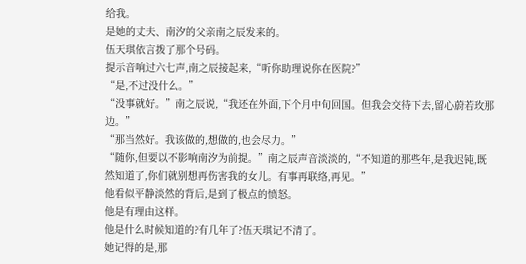给我。
是她的丈夫、南汐的父亲南之辰发来的。
伍天琪依言拨了那个号码。
提示音响过六七声,南之辰接起来,“听你助理说你在医院?”
“是,不过没什么。”
“没事就好。”南之辰说,“我还在外面,下个月中旬回国。但我会交待下去,留心蔚若玫那边。”
“那当然好。我该做的,想做的,也会尽力。”
“随你,但要以不影响南汐为前提。”南之辰声音淡淡的,“不知道的那些年,是我迟钝,既然知道了,你们就别想再伤害我的女儿。有事再联络,再见。”
他看似平静淡然的背后,是到了极点的愤怒。
他是有理由这样。
他是什么时候知道的?有几年了?伍天琪记不清了。
她记得的是,那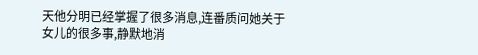天他分明已经掌握了很多消息,连番质问她关于女儿的很多事,静默地消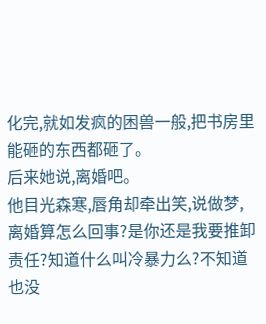化完,就如发疯的困兽一般,把书房里能砸的东西都砸了。
后来她说,离婚吧。
他目光森寒,唇角却牵出笑,说做梦,离婚算怎么回事?是你还是我要推卸责任?知道什么叫冷暴力么?不知道也没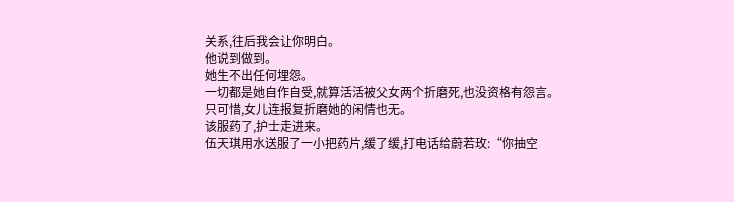关系,往后我会让你明白。
他说到做到。
她生不出任何埋怨。
一切都是她自作自受,就算活活被父女两个折磨死,也没资格有怨言。
只可惜,女儿连报复折磨她的闲情也无。
该服药了,护士走进来。
伍天琪用水送服了一小把药片,缓了缓,打电话给蔚若玫:“你抽空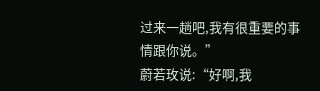过来一趟吧,我有很重要的事情跟你说。”
蔚若玫说:“好啊,我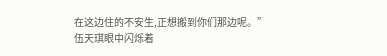在这边住的不安生,正想搬到你们那边呢。”
伍天琪眼中闪烁着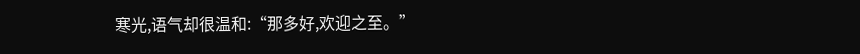寒光,语气却很温和:“那多好,欢迎之至。”